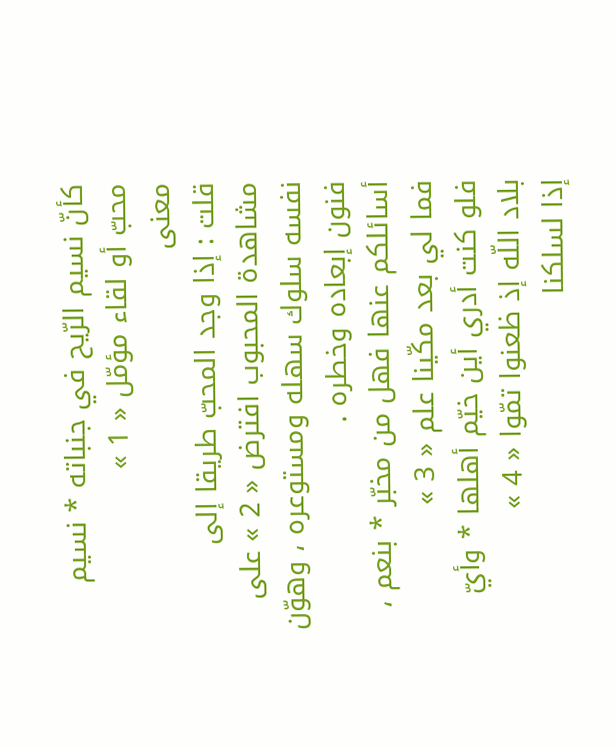كأنّ نسيم الرّيح في جنباته * نسيم محبّ أو لقاء مؤمّل « 1 »
معنى
قلت : إذا وجد المحبّ طريقا إلى مشاهدة المحبوب افترض « 2 » على نفسه سلوك سهله ومستوعره ، وهوّن فنون إبعاده وخطره .
أسائلكم عنها فهل من مخبّر * بنعم ، فما لي بعد مكّينا علم « 3 »
فلو كنت أدري أين خيّم أهلها * وأيّ بلاد اللّه إذ ظعنوا تمّوا « 4 »
إذا لسلكنا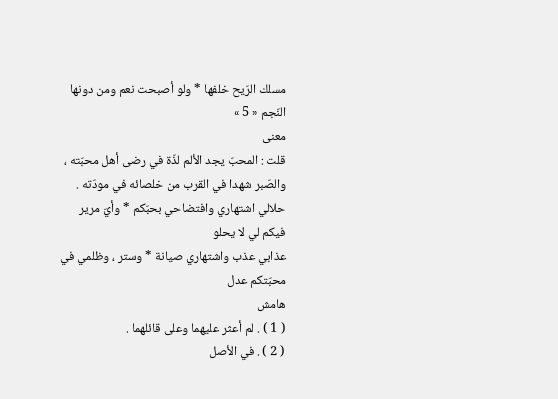مسلك الرّيح خلفها * ولو أصبحت نعم ومن دونها النّجم « 5 »
معنى
قلت : المحبّ يجد الألم لذّة في رضى أهل محبّته ، والصّبر شهدا في القرب من خلصائه في مودّته .
حلالي اشتهاري وافتضاحي بحبّكم * وأيّ مرير فيكم لي لا يحلو
عذابي عذب واشتهاري صيانة * وستر ، وظلمي في محبّتكم عدل
هامش
( 1 ) . لم أعثر عليهما وعلى قائلهما .
( 2 ) . في الأصل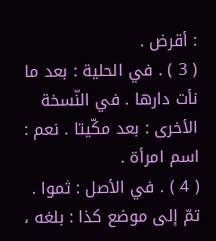: أقرض .
( 3 ) . في الحلية : بعد ما نأت دارها . في النّسخة الأخرى : بعد مكّيتا . نعم : اسم امرأة .
( 4 ) . في الأصل : ثموا . تمّ إلى موضع كذا : بلغه ،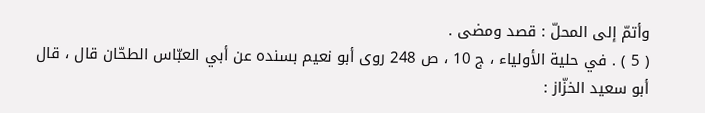وأتمّ إلى المحلّ : قصد ومضى .
( 5 ) . في حلية الأولياء ، ج 10 ، ص 248 روى أبو نعيم بسنده عن أبي العبّاس الطحّان قال ، قال أبو سعيد الخزّاز :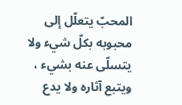المحبّ يتعلّل إلى محبوبه بكلّ شيء ولا يتسلّى عنه بشيء ، ويتبع آثاره ولا يدع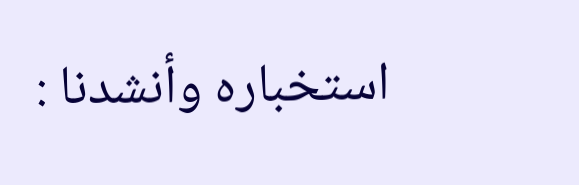استخباره وأنشدنا :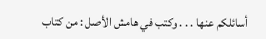أسائلكم عنها . . . وكتب في هامش الأصل : من كتاب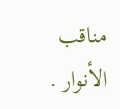مناقب الأنوار .